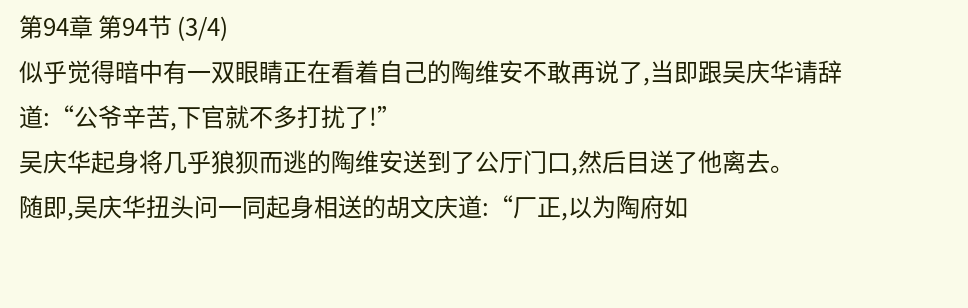第94章 第94节 (3/4)
似乎觉得暗中有一双眼睛正在看着自己的陶维安不敢再说了,当即跟吴庆华请辞道:“公爷辛苦,下官就不多打扰了!”
吴庆华起身将几乎狼狈而逃的陶维安送到了公厅门口,然后目送了他离去。
随即,吴庆华扭头问一同起身相送的胡文庆道:“厂正,以为陶府如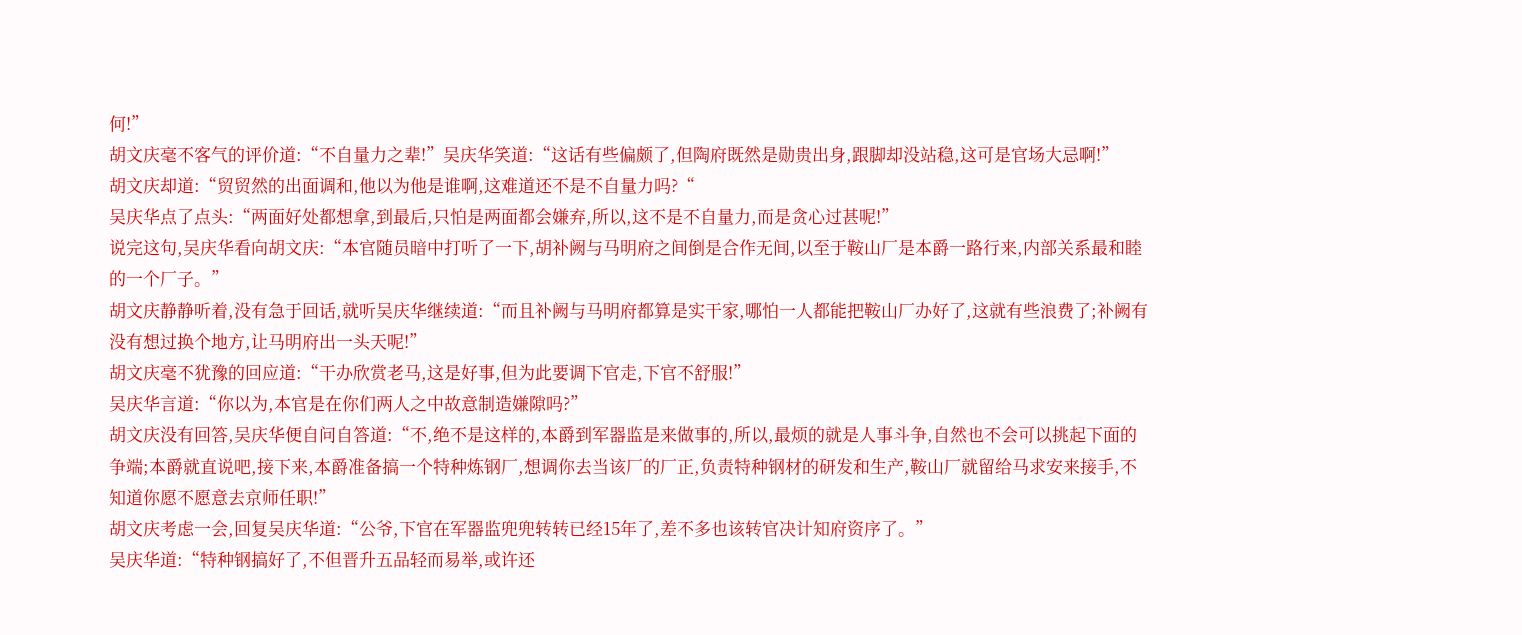何!”
胡文庆毫不客气的评价道:“不自量力之辈!”吴庆华笑道:“这话有些偏颇了,但陶府既然是勋贵出身,跟脚却没站稳,这可是官场大忌啊!”
胡文庆却道:“贸贸然的出面调和,他以为他是谁啊,这难道还不是不自量力吗?“
吴庆华点了点头:“两面好处都想拿,到最后,只怕是两面都会嫌弃,所以,这不是不自量力,而是贪心过甚呢!”
说完这句,吴庆华看向胡文庆:“本官随员暗中打听了一下,胡补阙与马明府之间倒是合作无间,以至于鞍山厂是本爵一路行来,内部关系最和睦的一个厂子。”
胡文庆静静听着,没有急于回话,就听吴庆华继续道:“而且补阙与马明府都算是实干家,哪怕一人都能把鞍山厂办好了,这就有些浪费了;补阙有没有想过换个地方,让马明府出一头天呢!”
胡文庆毫不犹豫的回应道:“干办欣赏老马,这是好事,但为此要调下官走,下官不舒服!”
吴庆华言道:“你以为,本官是在你们两人之中故意制造嫌隙吗?”
胡文庆没有回答,吴庆华便自问自答道:“不,绝不是这样的,本爵到军器监是来做事的,所以,最烦的就是人事斗争,自然也不会可以挑起下面的争端;本爵就直说吧,接下来,本爵准备搞一个特种炼钢厂,想调你去当该厂的厂正,负责特种钢材的研发和生产,鞍山厂就留给马求安来接手,不知道你愿不愿意去京师任职!”
胡文庆考虑一会,回复吴庆华道:“公爷,下官在军器监兜兜转转已经15年了,差不多也该转官决计知府资序了。”
吴庆华道:“特种钢搞好了,不但晋升五品轻而易举,或许还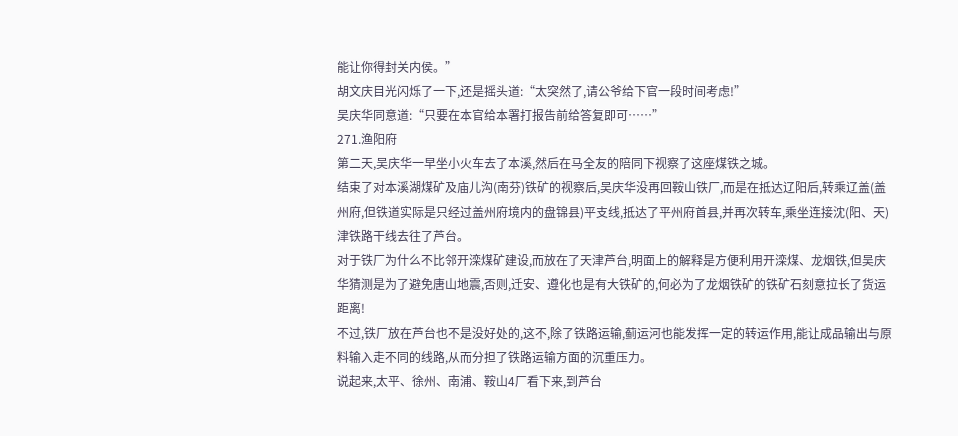能让你得封关内侯。”
胡文庆目光闪烁了一下,还是摇头道:“太突然了,请公爷给下官一段时间考虑!”
吴庆华同意道:“只要在本官给本署打报告前给答复即可……”
271.渔阳府
第二天,吴庆华一早坐小火车去了本溪,然后在马全友的陪同下视察了这座煤铁之城。
结束了对本溪湖煤矿及庙儿沟(南芬)铁矿的视察后,吴庆华没再回鞍山铁厂,而是在抵达辽阳后,转乘辽盖(盖州府,但铁道实际是只经过盖州府境内的盘锦县)平支线,抵达了平州府首县,并再次转车,乘坐连接沈(阳、天)津铁路干线去往了芦台。
对于铁厂为什么不比邻开滦煤矿建设,而放在了天津芦台,明面上的解释是方便利用开滦煤、龙烟铁,但吴庆华猜测是为了避免唐山地震,否则,迁安、遵化也是有大铁矿的,何必为了龙烟铁矿的铁矿石刻意拉长了货运距离!
不过,铁厂放在芦台也不是没好处的,这不,除了铁路运输,蓟运河也能发挥一定的转运作用,能让成品输出与原料输入走不同的线路,从而分担了铁路运输方面的沉重压力。
说起来,太平、徐州、南浦、鞍山4厂看下来,到芦台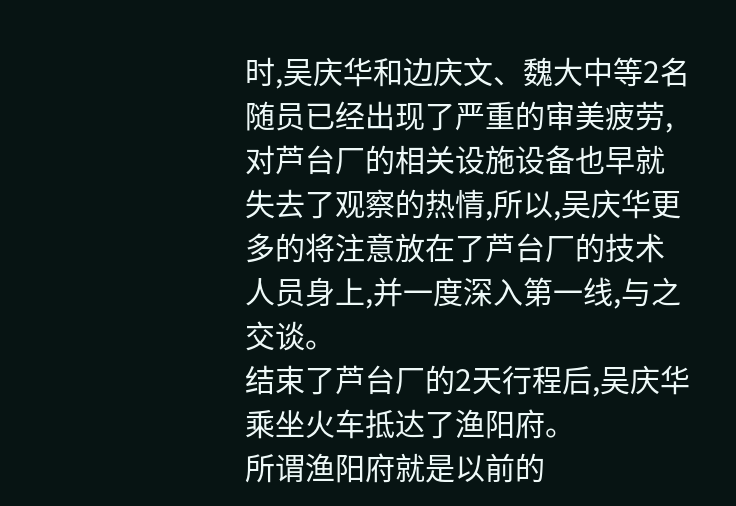时,吴庆华和边庆文、魏大中等2名随员已经出现了严重的审美疲劳,对芦台厂的相关设施设备也早就失去了观察的热情,所以,吴庆华更多的将注意放在了芦台厂的技术人员身上,并一度深入第一线,与之交谈。
结束了芦台厂的2天行程后,吴庆华乘坐火车抵达了渔阳府。
所谓渔阳府就是以前的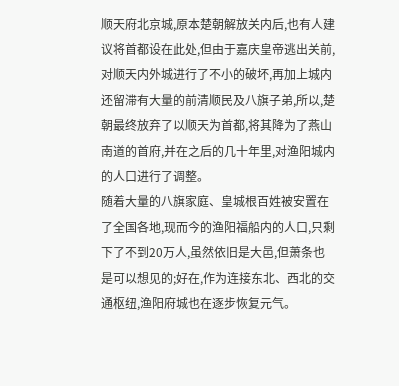顺天府北京城,原本楚朝解放关内后,也有人建议将首都设在此处,但由于嘉庆皇帝逃出关前,对顺天内外城进行了不小的破坏,再加上城内还留滞有大量的前清顺民及八旗子弟,所以,楚朝最终放弃了以顺天为首都,将其降为了燕山南道的首府,并在之后的几十年里,对渔阳城内的人口进行了调整。
随着大量的八旗家庭、皇城根百姓被安置在了全国各地,现而今的渔阳福船内的人口,只剩下了不到20万人,虽然依旧是大邑,但萧条也是可以想见的;好在,作为连接东北、西北的交通枢纽,渔阳府城也在逐步恢复元气。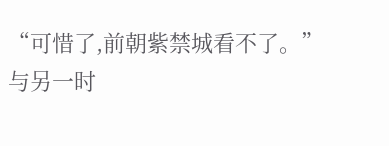“可惜了,前朝紫禁城看不了。”
与另一时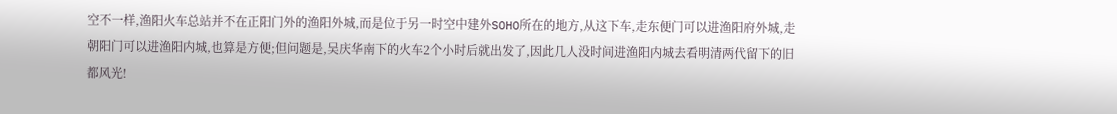空不一样,渔阳火车总站并不在正阳门外的渔阳外城,而是位于另一时空中建外SOHO所在的地方,从这下车,走东便门可以进渔阳府外城,走朝阳门可以进渔阳内城,也算是方便;但问题是,吴庆华南下的火车2个小时后就出发了,因此几人没时间进渔阳内城去看明清两代留下的旧都风光!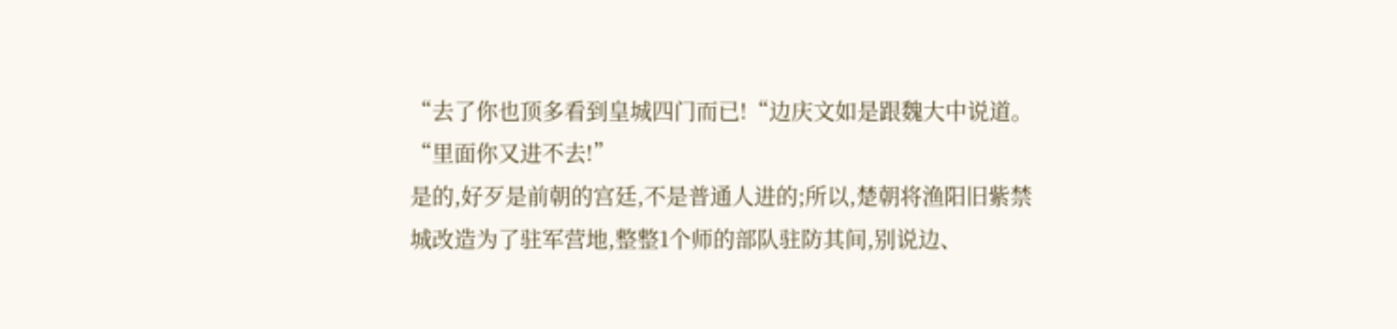“去了你也顶多看到皇城四门而已!“边庆文如是跟魏大中说道。“里面你又进不去!”
是的,好歹是前朝的宫廷,不是普通人进的;所以,楚朝将渔阳旧紫禁城改造为了驻军营地,整整1个师的部队驻防其间,别说边、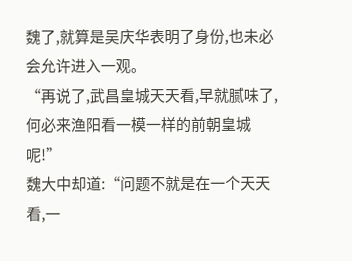魏了,就算是吴庆华表明了身份,也未必会允许进入一观。
“再说了,武昌皇城天天看,早就腻味了,何必来渔阳看一模一样的前朝皇城呢!”
魏大中却道:“问题不就是在一个天天看,一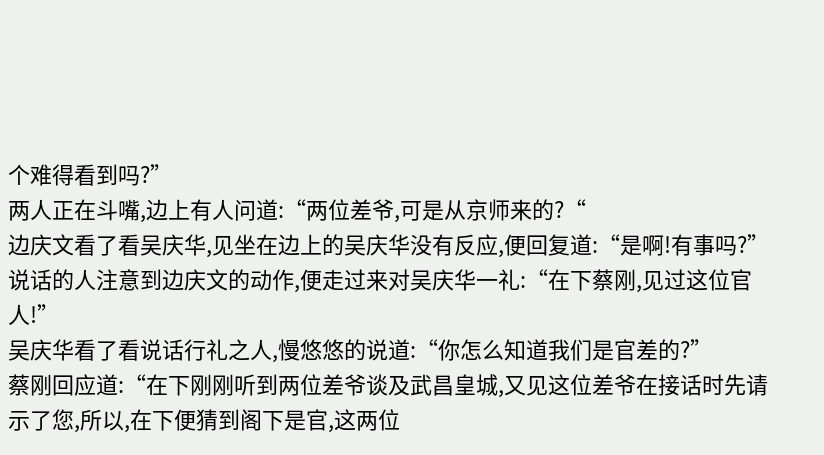个难得看到吗?”
两人正在斗嘴,边上有人问道:“两位差爷,可是从京师来的?“
边庆文看了看吴庆华,见坐在边上的吴庆华没有反应,便回复道:“是啊!有事吗?”
说话的人注意到边庆文的动作,便走过来对吴庆华一礼:“在下蔡刚,见过这位官人!”
吴庆华看了看说话行礼之人,慢悠悠的说道:“你怎么知道我们是官差的?”
蔡刚回应道:“在下刚刚听到两位差爷谈及武昌皇城,又见这位差爷在接话时先请示了您,所以,在下便猜到阁下是官,这两位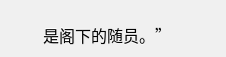是阁下的随员。”